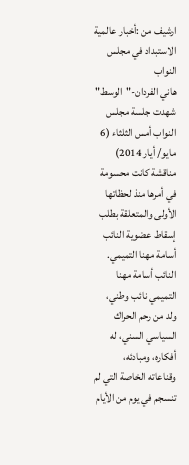ارشيف من :أخبار عالمية
الاستبداد في مجلس النواب
هاني الفردان-"الوسط"
شهدت جلسة مجلس النواب أمس الثلثاء (6 مايو/ أيار 2014) مناقشة كانت محسومة في أمرها منذ لحظاتها الأولى والمتعلقة بطلب إسقاط عضوية النائب أسامة مهنا التميمي.
النائب أسامة مهنا التميمي نائب وطني، ولد من رحم الحراك السياسي السني، له أفكاره، ومبادئه، وقناعاته الخاصة التي لم تنسجم في يوم من الأيام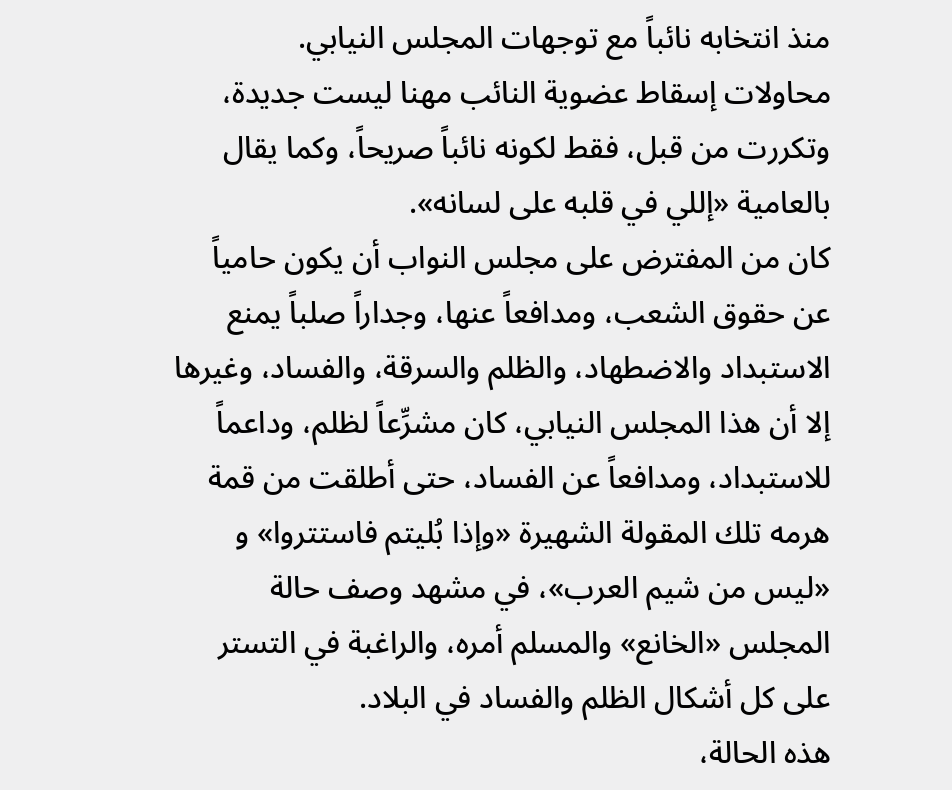منذ انتخابه نائباً مع توجهات المجلس النيابي.
محاولات إسقاط عضوية النائب مهنا ليست جديدة، وتكررت من قبل، فقط لكونه نائباً صريحاً، وكما يقال بالعامية «إللي في قلبه على لسانه».
كان من المفترض على مجلس النواب أن يكون حامياً عن حقوق الشعب، ومدافعاً عنها، وجداراً صلباً يمنع الاستبداد والاضطهاد، والظلم والسرقة، والفساد، وغيرها إلا أن هذا المجلس النيابي، كان مشرِّعاً لظلم، وداعماً للاستبداد، ومدافعاً عن الفساد، حتى أطلقت من قمة هرمه تلك المقولة الشهيرة «وإذا بُليتم فاستتروا» و «ليس من شيم العرب»، في مشهد وصف حالة المجلس «الخانع» والمسلم أمره، والراغبة في التستر على كل أشكال الظلم والفساد في البلاد.
هذه الحالة،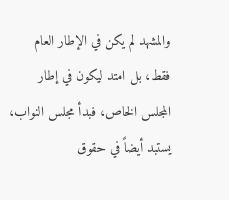والمشهد لم يكن في الإطار العام فقط، بل امتد ليكون في إطار المجلس الخاص، فبدأ مجلس النواب، يستبد أيضاً في حقوق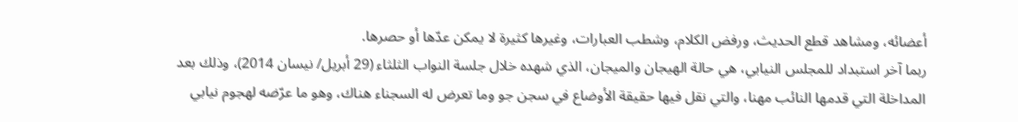أعضائه، ومشاهد قطع الحديث، ورفض الكلام، وشطب العبارات، وغيرها كثيرة لا يمكن عدّها أو حصرها.
ربما آخر استبداد للمجلس النيابي، هي حالة الهيجان والميجان، الذي شهده خلال جلسة النواب الثلثاء (29 أبريل/ نيسان 2014)، وذلك بعد المداخلة التي قدمها النائب مهنا، والتي نقل فيها حقيقة الأوضاع في سجن جو وما تعرض له السجناء هناك، وهو ما عرّضه لهجوم نيابي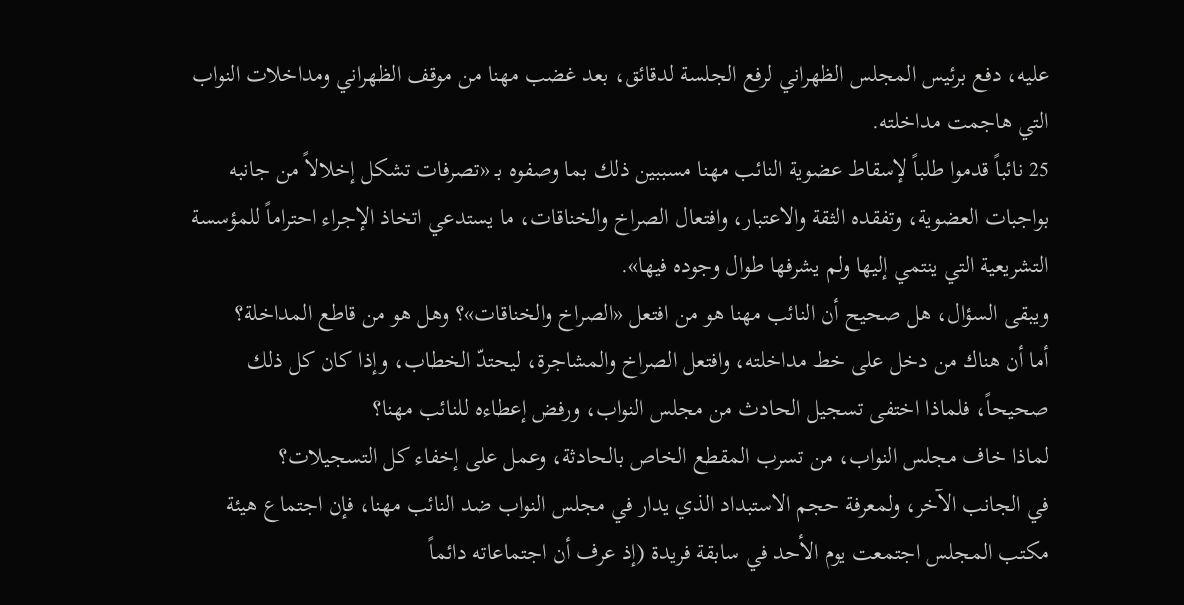عليه، دفع برئيس المجلس الظهراني لرفع الجلسة لدقائق، بعد غضب مهنا من موقف الظهراني ومداخلات النواب التي هاجمت مداخلته.
25 نائباً قدموا طلباً لإسقاط عضوية النائب مهنا مسببين ذلك بما وصفوه بـ «تصرفات تشكل إخلالاً من جانبه بواجبات العضوية، وتفقده الثقة والاعتبار، وافتعال الصراخ والخناقات، ما يستدعي اتخاذ الإجراء احتراماً للمؤسسة التشريعية التي ينتمي إليها ولم يشرفها طوال وجوده فيها».
ويبقى السؤال، هل صحيح أن النائب مهنا هو من افتعل «الصراخ والخناقات»؟ وهل هو من قاطع المداخلة؟
أما أن هناك من دخل على خط مداخلته، وافتعل الصراخ والمشاجرة، ليحتدّ الخطاب، وإذا كان كل ذلك صحيحاً، فلماذا اختفى تسجيل الحادث من مجلس النواب، ورفض إعطاءه للنائب مهنا؟
لماذا خاف مجلس النواب، من تسرب المقطع الخاص بالحادثة، وعمل على إخفاء كل التسجيلات؟
في الجانب الآخر، ولمعرفة حجم الاستبداد الذي يدار في مجلس النواب ضد النائب مهنا، فإن اجتماع هيئة مكتب المجلس اجتمعت يوم الأحد في سابقة فريدة (إذ عرف أن اجتماعاته دائماً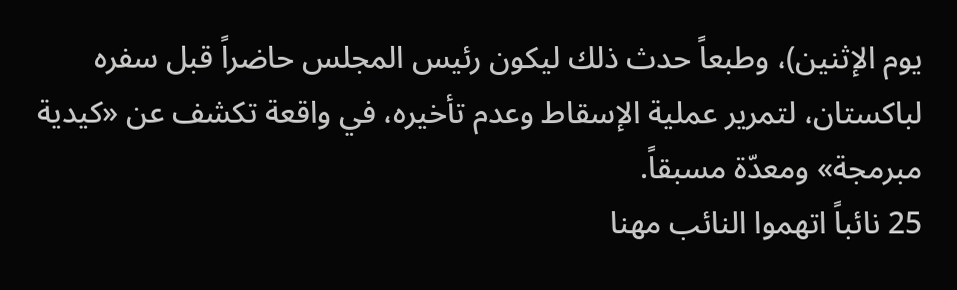يوم الإثنين)، وطبعاً حدث ذلك ليكون رئيس المجلس حاضراً قبل سفره لباكستان، لتمرير عملية الإسقاط وعدم تأخيره، في واقعة تكشف عن «كيدية مبرمجة» ومعدّة مسبقاً.
25 نائباً اتهموا النائب مهنا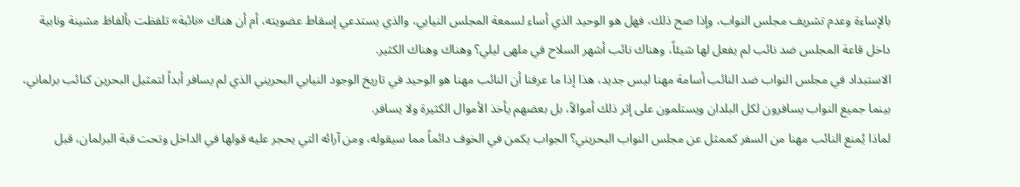بالإساءة وعدم تشريف مجلس النواب، وإذا صح ذلك، فهل هو الوحيد الذي أساء لسمعة المجلس النيابي، والذي يستدعي إسقاط عضويته، أم أن هناك «نائبة» تلفظت بألفاظ مشينة ونابية داخل قاعة المجلس ضد نائب لم يفعل لها شيئاً، وهناك نائب أشهر السلاح في ملهى ليلي؟ وهناك وهناك الكثير.
الاستبداد في مجلس النواب ضد النائب أسامة مهنا ليس جديد، هذا إذا ما عرفنا أن النائب مهنا هو الوحيد في تاريخ الوجود النيابي البحريني الذي لم يسافر أبداً لتمثيل البحرين كنائب برلماني، بينما جميع النواب يسافرون لكل البلدان ويستلمون على إثر ذلك أموالاً، بل بعضهم يأخذ الأموال الكثيرة ولا يسافر.
لماذا يُمنع النائب مهنا من السفر كممثل عن مجلس النواب البحريني؟ الجواب يكمن في الخوف دائماً مما سيقوله، ومن آرائه التي يحجر عليه قولها في الداخل وتحت قبة البرلمان، قبل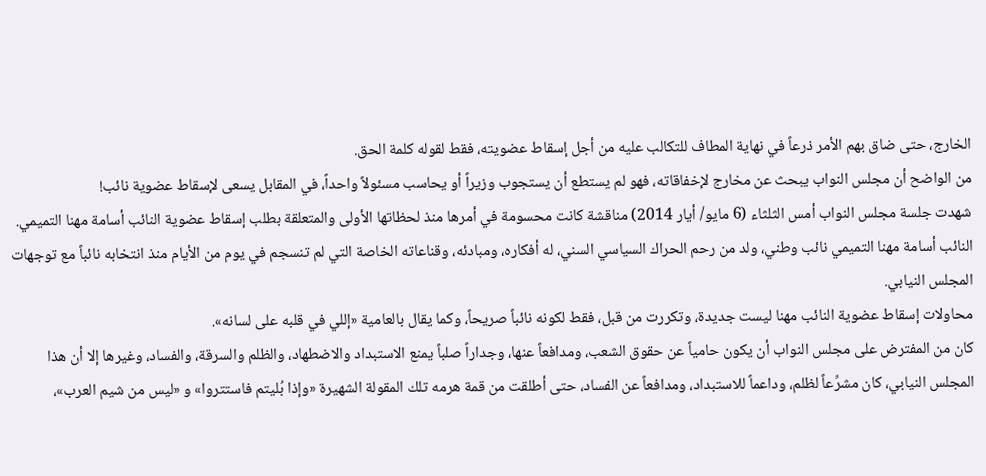الخارج، حتى ضاق بهم الأمر ذرعاً في نهاية المطاف للتكالب عليه من أجل إسقاط عضويته، فقط لقوله كلمة الحق.
من الواضح أن مجلس النواب يبحث عن مخارج لإخفاقاته، فهو لم يستطع أن يستجوب وزيراً أو يحاسب مسئولاً واحداً، في المقابل يسعى لإسقاط عضوية نائب!
شهدت جلسة مجلس النواب أمس الثلثاء (6 مايو/ أيار 2014) مناقشة كانت محسومة في أمرها منذ لحظاتها الأولى والمتعلقة بطلب إسقاط عضوية النائب أسامة مهنا التميمي.
النائب أسامة مهنا التميمي نائب وطني، ولد من رحم الحراك السياسي السني، له أفكاره، ومبادئه، وقناعاته الخاصة التي لم تنسجم في يوم من الأيام منذ انتخابه نائباً مع توجهات المجلس النيابي.
محاولات إسقاط عضوية النائب مهنا ليست جديدة، وتكررت من قبل، فقط لكونه نائباً صريحاً، وكما يقال بالعامية «إللي في قلبه على لسانه».
كان من المفترض على مجلس النواب أن يكون حامياً عن حقوق الشعب، ومدافعاً عنها، وجداراً صلباً يمنع الاستبداد والاضطهاد، والظلم والسرقة، والفساد، وغيرها إلا أن هذا المجلس النيابي، كان مشرِّعاً لظلم، وداعماً للاستبداد، ومدافعاً عن الفساد، حتى أطلقت من قمة هرمه تلك المقولة الشهيرة «وإذا بُليتم فاستتروا» و «ليس من شيم العرب»،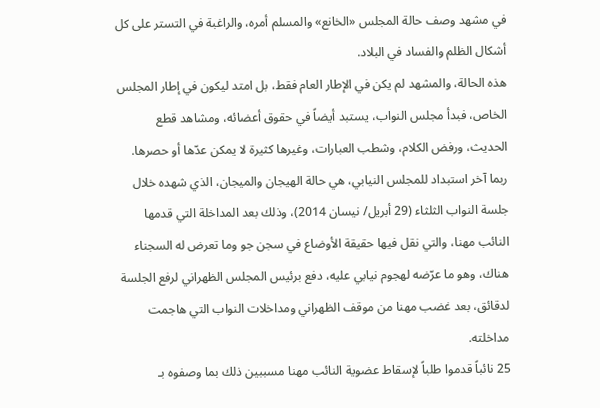في مشهد وصف حالة المجلس «الخانع» والمسلم أمره، والراغبة في التستر على كل أشكال الظلم والفساد في البلاد.
هذه الحالة، والمشهد لم يكن في الإطار العام فقط، بل امتد ليكون في إطار المجلس الخاص، فبدأ مجلس النواب، يستبد أيضاً في حقوق أعضائه، ومشاهد قطع الحديث، ورفض الكلام، وشطب العبارات، وغيرها كثيرة لا يمكن عدّها أو حصرها.
ربما آخر استبداد للمجلس النيابي، هي حالة الهيجان والميجان، الذي شهده خلال جلسة النواب الثلثاء (29 أبريل/ نيسان 2014)، وذلك بعد المداخلة التي قدمها النائب مهنا، والتي نقل فيها حقيقة الأوضاع في سجن جو وما تعرض له السجناء هناك، وهو ما عرّضه لهجوم نيابي عليه، دفع برئيس المجلس الظهراني لرفع الجلسة لدقائق، بعد غضب مهنا من موقف الظهراني ومداخلات النواب التي هاجمت مداخلته.
25 نائباً قدموا طلباً لإسقاط عضوية النائب مهنا مسببين ذلك بما وصفوه بـ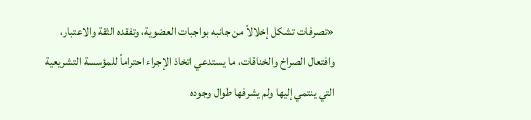«تصرفات تشكل إخلالاً من جانبه بواجبات العضوية، وتفقده الثقة والاعتبار، وافتعال الصراخ والخناقات، ما يستدعي اتخاذ الإجراء احتراماً للمؤسسة التشريعية التي ينتمي إليها ولم يشرفها طوال وجوده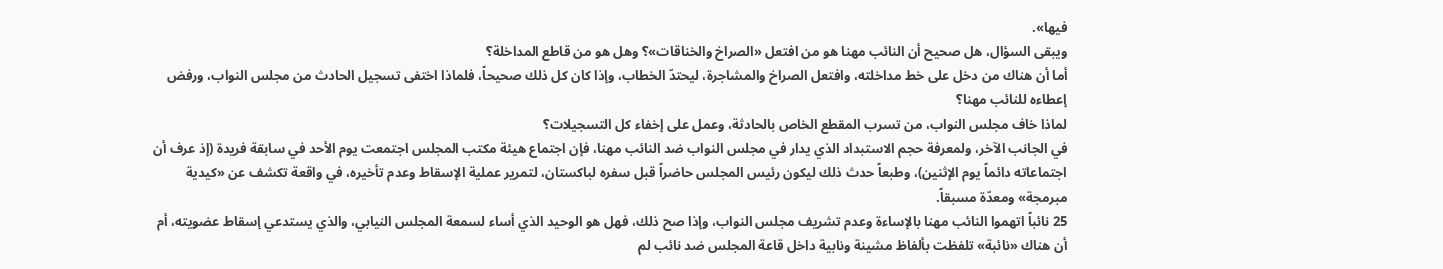فيها».
ويبقى السؤال، هل صحيح أن النائب مهنا هو من افتعل «الصراخ والخناقات»؟ وهل هو من قاطع المداخلة؟
أما أن هناك من دخل على خط مداخلته، وافتعل الصراخ والمشاجرة، ليحتدّ الخطاب، وإذا كان كل ذلك صحيحاً، فلماذا اختفى تسجيل الحادث من مجلس النواب، ورفض إعطاءه للنائب مهنا؟
لماذا خاف مجلس النواب، من تسرب المقطع الخاص بالحادثة، وعمل على إخفاء كل التسجيلات؟
في الجانب الآخر، ولمعرفة حجم الاستبداد الذي يدار في مجلس النواب ضد النائب مهنا، فإن اجتماع هيئة مكتب المجلس اجتمعت يوم الأحد في سابقة فريدة (إذ عرف أن اجتماعاته دائماً يوم الإثنين)، وطبعاً حدث ذلك ليكون رئيس المجلس حاضراً قبل سفره لباكستان، لتمرير عملية الإسقاط وعدم تأخيره، في واقعة تكشف عن «كيدية مبرمجة» ومعدّة مسبقاً.
25 نائباً اتهموا النائب مهنا بالإساءة وعدم تشريف مجلس النواب، وإذا صح ذلك، فهل هو الوحيد الذي أساء لسمعة المجلس النيابي، والذي يستدعي إسقاط عضويته، أم أن هناك «نائبة» تلفظت بألفاظ مشينة ونابية داخل قاعة المجلس ضد نائب لم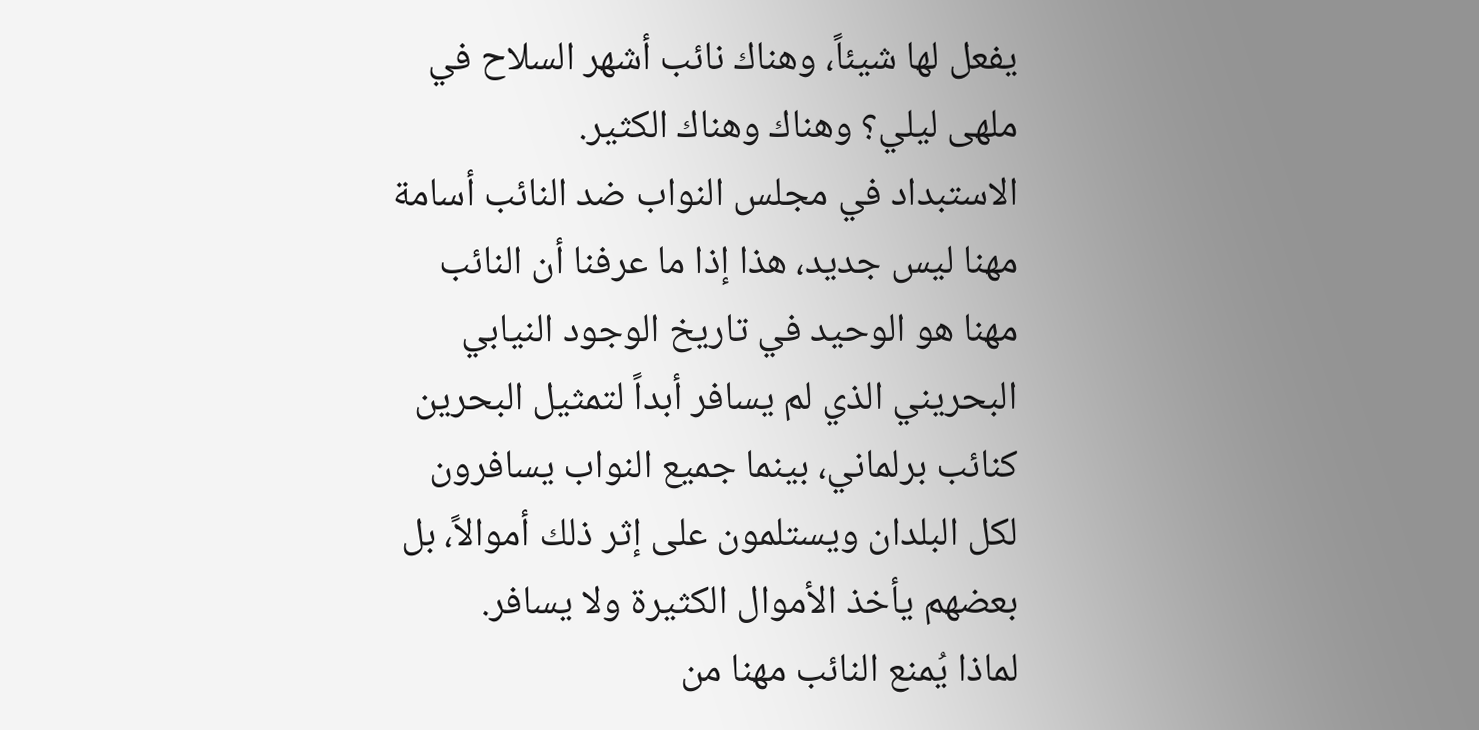يفعل لها شيئاً، وهناك نائب أشهر السلاح في ملهى ليلي؟ وهناك وهناك الكثير.
الاستبداد في مجلس النواب ضد النائب أسامة مهنا ليس جديد، هذا إذا ما عرفنا أن النائب مهنا هو الوحيد في تاريخ الوجود النيابي البحريني الذي لم يسافر أبداً لتمثيل البحرين كنائب برلماني، بينما جميع النواب يسافرون لكل البلدان ويستلمون على إثر ذلك أموالاً، بل بعضهم يأخذ الأموال الكثيرة ولا يسافر.
لماذا يُمنع النائب مهنا من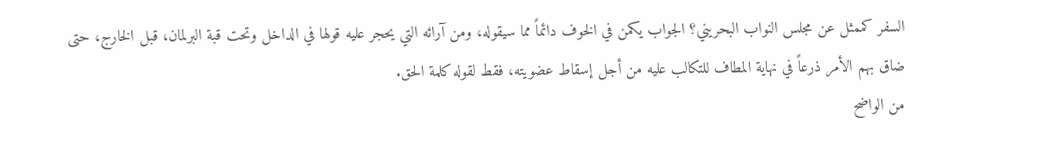السفر كممثل عن مجلس النواب البحريني؟ الجواب يكمن في الخوف دائماً مما سيقوله، ومن آرائه التي يحجر عليه قولها في الداخل وتحت قبة البرلمان، قبل الخارج، حتى ضاق بهم الأمر ذرعاً في نهاية المطاف للتكالب عليه من أجل إسقاط عضويته، فقط لقوله كلمة الحق.
من الواضح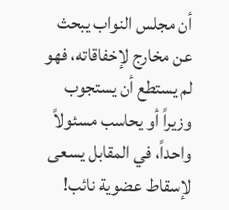أن مجلس النواب يبحث عن مخارج لإخفاقاته، فهو لم يستطع أن يستجوب وزيراً أو يحاسب مسئولاً واحداً، في المقابل يسعى لإسقاط عضوية نائب!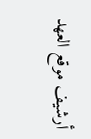أرشيف موقع العهد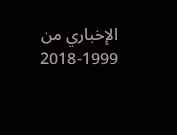الإخباري من 1999-2018